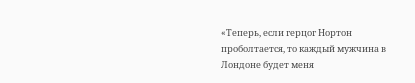«Теперь, если герцог Нортон проболтается, то каждый мужчина в Лондоне будет меня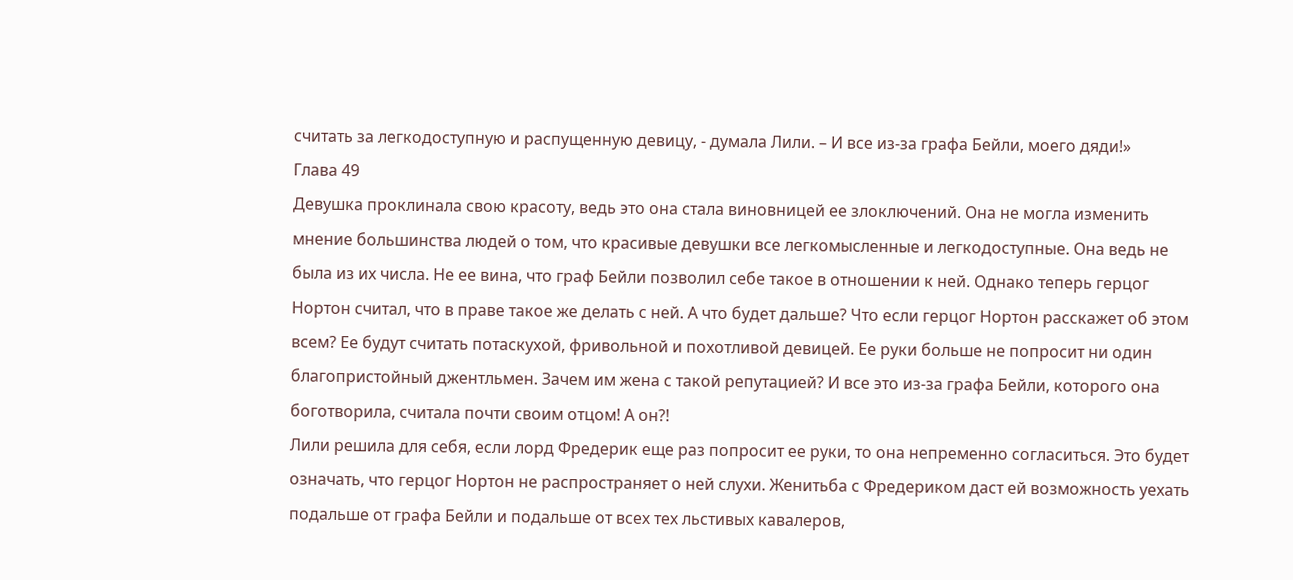считать за легкодоступную и распущенную девицу, - думала Лили. – И все из-за графа Бейли, моего дяди!»
Глава 49
Девушка проклинала свою красоту, ведь это она стала виновницей ее злоключений. Она не могла изменить мнение большинства людей о том, что красивые девушки все легкомысленные и легкодоступные. Она ведь не была из их числа. Не ее вина, что граф Бейли позволил себе такое в отношении к ней. Однако теперь герцог Нортон считал, что в праве такое же делать с ней. А что будет дальше? Что если герцог Нортон расскажет об этом всем? Ее будут считать потаскухой, фривольной и похотливой девицей. Ее руки больше не попросит ни один благопристойный джентльмен. Зачем им жена с такой репутацией? И все это из-за графа Бейли, которого она боготворила, считала почти своим отцом! А он?!
Лили решила для себя, если лорд Фредерик еще раз попросит ее руки, то она непременно согласиться. Это будет означать, что герцог Нортон не распространяет о ней слухи. Женитьба с Фредериком даст ей возможность уехать подальше от графа Бейли и подальше от всех тех льстивых кавалеров,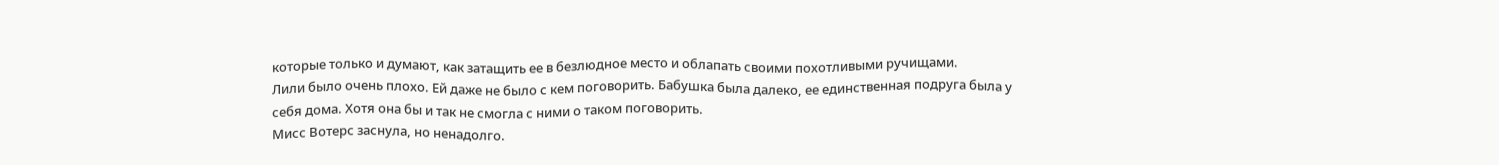которые только и думают, как затащить ее в безлюдное место и облапать своими похотливыми ручищами.
Лили было очень плохо. Ей даже не было с кем поговорить. Бабушка была далеко, ее единственная подруга была у себя дома. Хотя она бы и так не смогла с ними о таком поговорить.
Мисс Вотерс заснула, но ненадолго.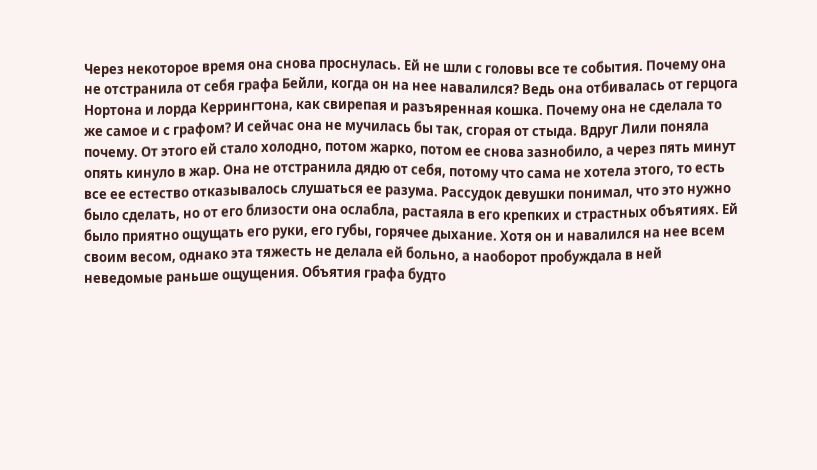Через некоторое время она снова проснулась. Ей не шли с головы все те события. Почему она не отстранила от себя графа Бейли, когда он на нее навалился? Ведь она отбивалась от герцога Нортона и лорда Керрингтона, как свирепая и разъяренная кошка. Почему она не сделала то же самое и с графом? И сейчас она не мучилась бы так, сгорая от стыда. Вдруг Лили поняла почему. От этого ей стало холодно, потом жарко, потом ее снова зазнобило, а через пять минут опять кинуло в жар. Она не отстранила дядю от себя, потому что сама не хотела этого, то есть все ее естество отказывалось слушаться ее разума. Рассудок девушки понимал, что это нужно было сделать, но от его близости она ослабла, растаяла в его крепких и страстных объятиях. Ей было приятно ощущать его руки, его губы, горячее дыхание. Хотя он и навалился на нее всем своим весом, однако эта тяжесть не делала ей больно, а наоборот пробуждала в ней неведомые раньше ощущения. Объятия графа будто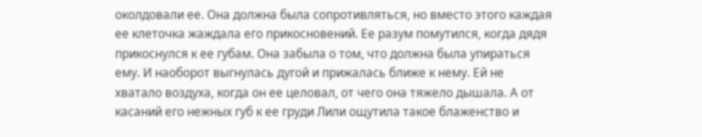околдовали ее. Она должна была сопротивляться, но вместо этого каждая ее клеточка жаждала его прикосновений. Ее разум помутился, когда дядя прикоснулся к ее губам. Она забыла о том, что должна была упираться ему. И наоборот выгнулась дугой и прижалась ближе к нему. Ей не хватало воздуха, когда он ее целовал, от чего она тяжело дышала. А от касаний его нежных губ к ее груди Лили ощутила такое блаженство и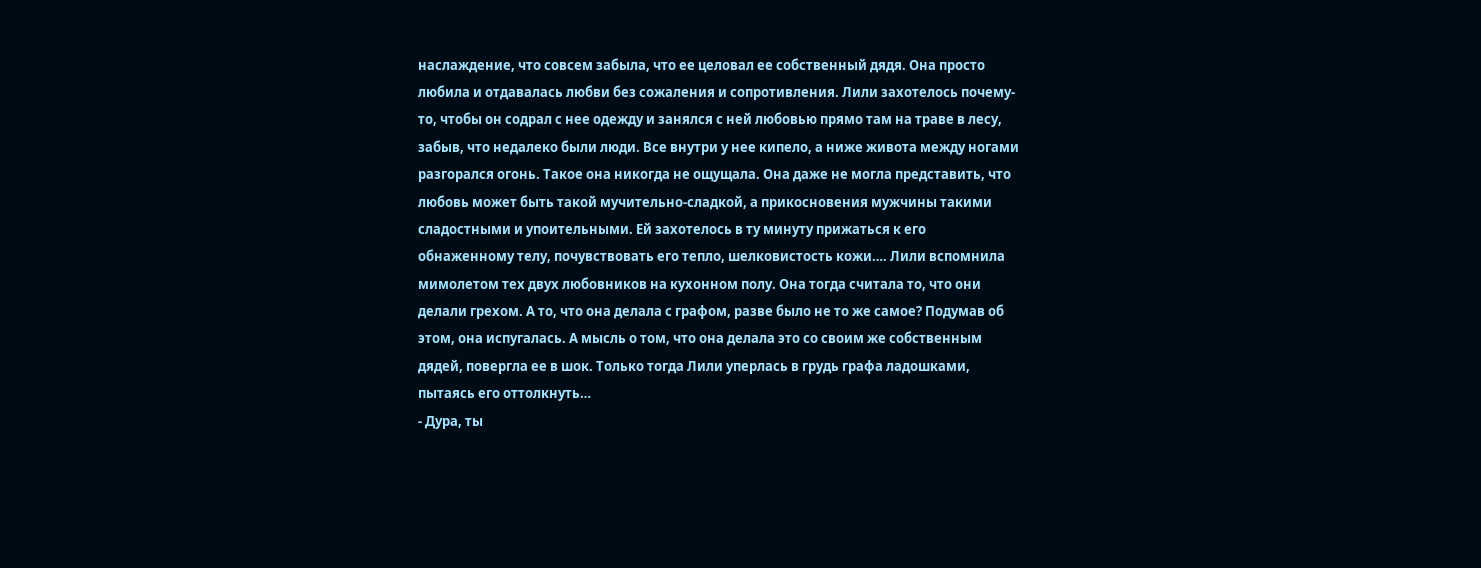наслаждение, что совсем забыла, что ее целовал ее собственный дядя. Она просто любила и отдавалась любви без сожаления и сопротивления. Лили захотелось почему-то, чтобы он содрал с нее одежду и занялся с ней любовью прямо там на траве в лесу, забыв, что недалеко были люди. Все внутри у нее кипело, а ниже живота между ногами разгорался огонь. Такое она никогда не ощущала. Она даже не могла представить, что любовь может быть такой мучительно-сладкой, а прикосновения мужчины такими сладостными и упоительными. Ей захотелось в ту минуту прижаться к его обнаженному телу, почувствовать его тепло, шелковистость кожи…. Лили вспомнила мимолетом тех двух любовников на кухонном полу. Она тогда считала то, что они делали грехом. А то, что она делала с графом, разве было не то же самое? Подумав об этом, она испугалась. А мысль о том, что она делала это со своим же собственным дядей, повергла ее в шок. Только тогда Лили уперлась в грудь графа ладошками, пытаясь его оттолкнуть…
- Дура, ты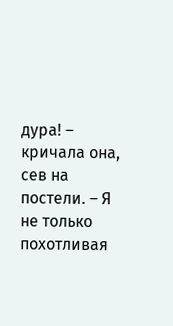дура! – кричала она, сев на постели. – Я не только похотливая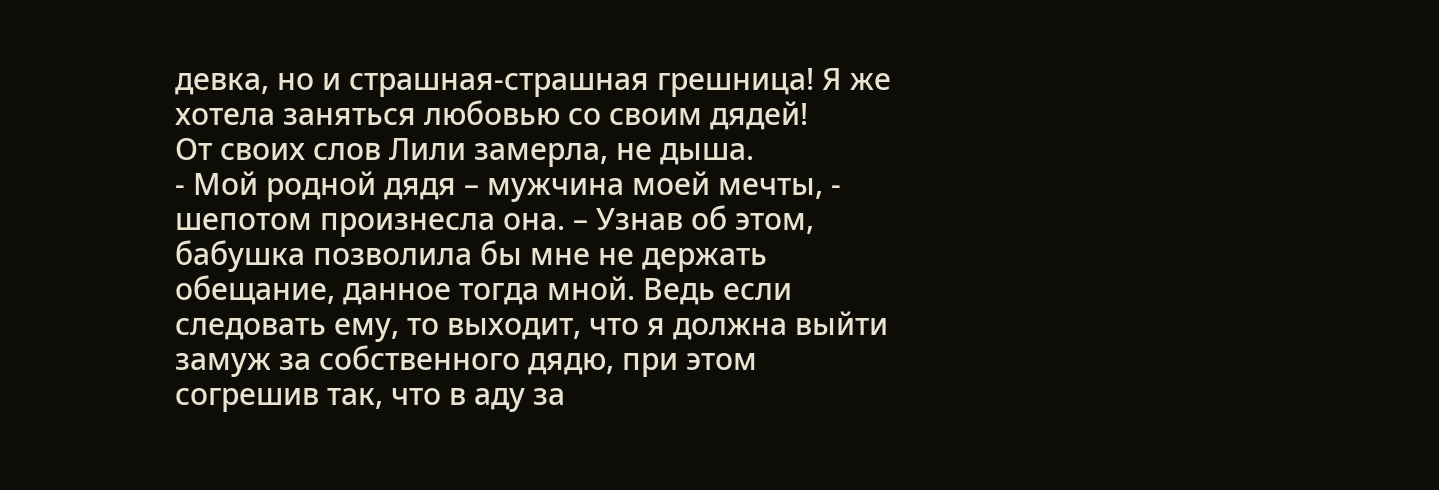девка, но и страшная-страшная грешница! Я же хотела заняться любовью со своим дядей!
От своих слов Лили замерла, не дыша.
- Мой родной дядя – мужчина моей мечты, - шепотом произнесла она. – Узнав об этом, бабушка позволила бы мне не держать обещание, данное тогда мной. Ведь если следовать ему, то выходит, что я должна выйти замуж за собственного дядю, при этом согрешив так, что в аду за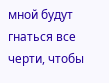мной будут гнаться все черти, чтобы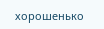хорошенько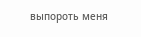выпороть меня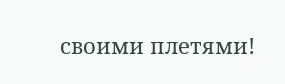своими плетями!